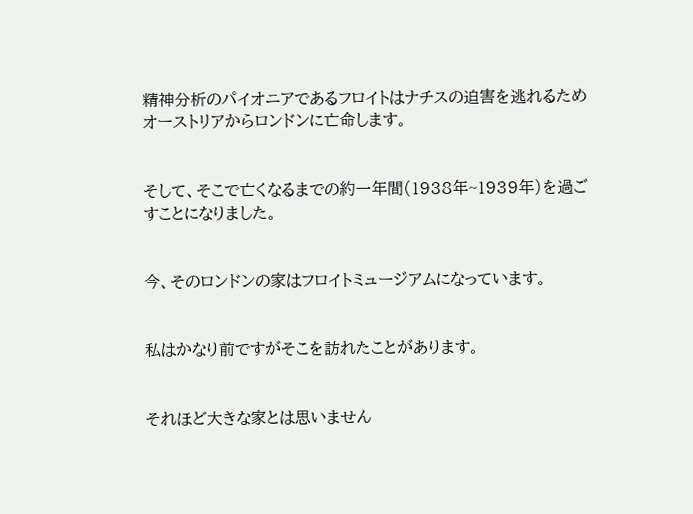精神分析のパイオニアであるフロイトはナチスの迫害を逃れるためオーストリアからロンドンに亡命します。


そして、そこで亡くなるまでの約一年間(1938年~1939年)を過ごすことになりました。


今、そのロンドンの家はフロイトミュージアムになっています。


私はかなり前ですがそこを訪れたことがあります。


それほど大きな家とは思いません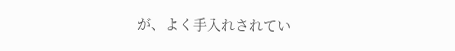が、よく手入れされてい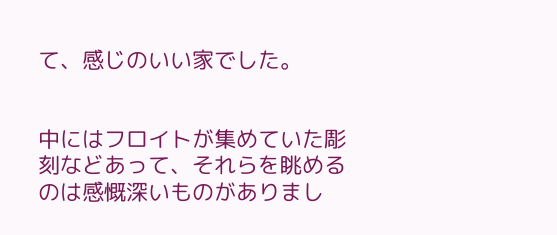て、感じのいい家でした。


中にはフロイトが集めていた彫刻などあって、それらを眺めるのは感慨深いものがありまし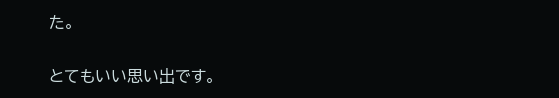た。


とてもいい思い出です。